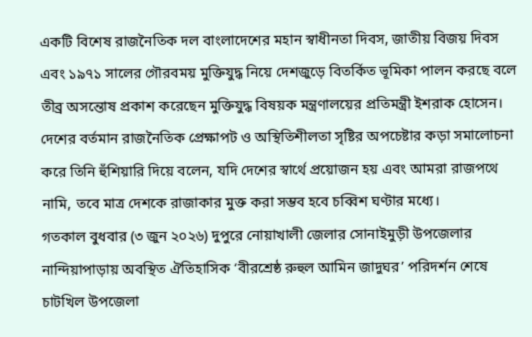একটি বিশেষ রাজনৈতিক দল বাংলাদেশের মহান স্বাধীনতা দিবস, জাতীয় বিজয় দিবস এবং ১৯৭১ সালের গৌরবময় মুক্তিযুদ্ধ নিয়ে দেশজুড়ে বিতর্কিত ভূমিকা পালন করছে বলে তীব্র অসন্তোষ প্রকাশ করেছেন মুক্তিযুদ্ধ বিষয়ক মন্ত্রণালয়ের প্রতিমন্ত্রী ইশরাক হোসেন। দেশের বর্তমান রাজনৈতিক প্রেক্ষাপট ও অস্থিতিশীলতা সৃষ্টির অপচেষ্টার কড়া সমালোচনা করে তিনি হুঁশিয়ারি দিয়ে বলেন, যদি দেশের স্বার্থে প্রয়োজন হয় এবং আমরা রাজপথে নামি, তবে মাত্র দেশকে রাজাকার মুক্ত করা সম্ভব হবে চব্বিশ ঘণ্টার মধ্যে।
গতকাল বুধবার (৩ জুন ২০২৬) দুপুরে নোয়াখালী জেলার সোনাইমুড়ী উপজেলার নান্দিয়াপাড়ায় অবস্থিত ঐতিহাসিক ‘বীরশ্রেষ্ঠ রুহুল আমিন জাদুঘর’ পরিদর্শন শেষে চাটখিল উপজেলা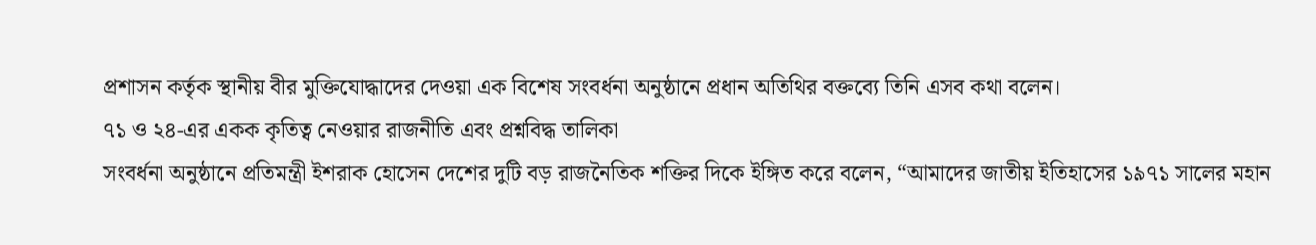প্রশাসন কর্তৃক স্থানীয় বীর মুক্তিযোদ্ধাদের দেওয়া এক বিশেষ সংবর্ধনা অনুষ্ঠানে প্রধান অতিথির বক্তব্যে তিনি এসব কথা বলেন।
৭১ ও ২৪-এর একক কৃতিত্ব নেওয়ার রাজনীতি এবং প্রশ্নবিদ্ধ তালিকা
সংবর্ধনা অনুষ্ঠানে প্রতিমন্ত্রী ইশরাক হোসেন দেশের দুটি বড় রাজনৈতিক শক্তির দিকে ইঙ্গিত করে বলেন, “আমাদের জাতীয় ইতিহাসের ১৯৭১ সালের মহান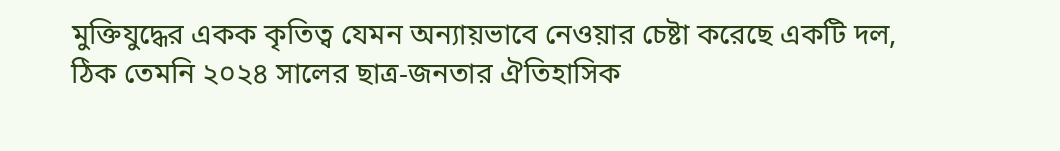মুক্তিযুদ্ধের একক কৃতিত্ব যেমন অন্যায়ভাবে নেওয়ার চেষ্টা করেছে একটি দল, ঠিক তেমনি ২০২৪ সালের ছাত্র-জনতার ঐতিহাসিক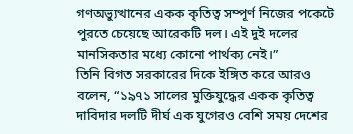গণঅভ্যুত্থানের একক কৃতিত্ব সম্পূর্ণ নিজের পকেটে পুরতে চেয়েছে আরেকটি দল। এই দুই দলের মানসিকতার মধ্যে কোনো পার্থক্য নেই।”
তিনি বিগত সরকারের দিকে ইঙ্গিত করে আরও বলেন, “১৯৭১ সালের মুক্তিযুদ্ধের একক কৃতিত্ব দাবিদার দলটি দীর্ঘ এক যুগেরও বেশি সময় দেশের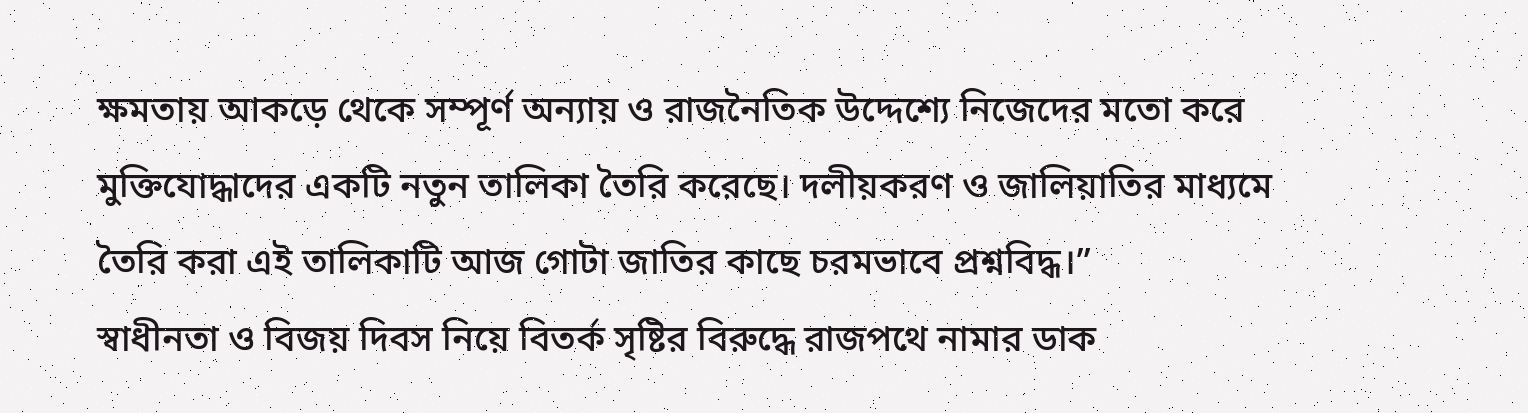ক্ষমতায় আকড়ে থেকে সম্পূর্ণ অন্যায় ও রাজনৈতিক উদ্দেশ্যে নিজেদের মতো করে মুক্তিযোদ্ধাদের একটি নতুন তালিকা তৈরি করেছে। দলীয়করণ ও জালিয়াতির মাধ্যমে তৈরি করা এই তালিকাটি আজ গোটা জাতির কাছে চরমভাবে প্রশ্নবিদ্ধ।”
স্বাধীনতা ও বিজয় দিবস নিয়ে বিতর্ক সৃষ্টির বিরুদ্ধে রাজপথে নামার ডাক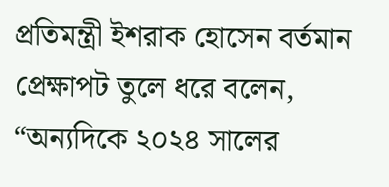প্রতিমন্ত্রী ইশরাক হোসেন বর্তমান প্রেক্ষাপট তুলে ধরে বলেন, “অন্যদিকে ২০২৪ সালের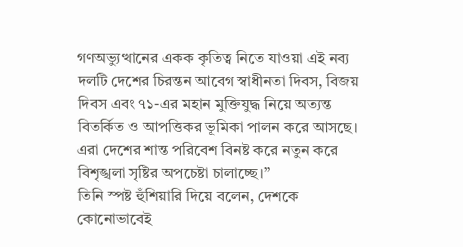গণঅভ্যুত্থানের একক কৃতিত্ব নিতে যাওয়া এই নব্য দলটি দেশের চিরন্তন আবেগ স্বাধীনতা দিবস, বিজয় দিবস এবং ৭১-এর মহান মুক্তিযুদ্ধ নিয়ে অত্যন্ত বিতর্কিত ও আপত্তিকর ভূমিকা পালন করে আসছে। এরা দেশের শান্ত পরিবেশ বিনষ্ট করে নতুন করে বিশৃঙ্খলা সৃষ্টির অপচেষ্টা চালাচ্ছে।”
তিনি স্পষ্ট হুঁশিয়ারি দিয়ে বলেন, দেশকে কোনোভাবেই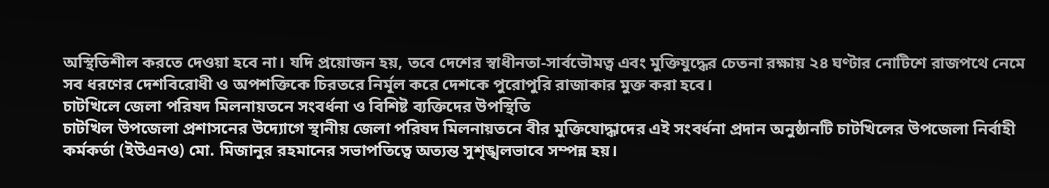অস্থিতিশীল করতে দেওয়া হবে না। যদি প্রয়োজন হয়, তবে দেশের স্বাধীনতা-সার্বভৌমত্ব এবং মুক্তিযুদ্ধের চেতনা রক্ষায় ২৪ ঘণ্টার নোটিশে রাজপথে নেমে সব ধরণের দেশবিরোধী ও অপশক্তিকে চিরতরে নির্মূল করে দেশকে পুরোপুরি রাজাকার মুক্ত করা হবে।
চাটখিলে জেলা পরিষদ মিলনায়তনে সংবর্ধনা ও বিশিষ্ট ব্যক্তিদের উপস্থিতি
চাটখিল উপজেলা প্রশাসনের উদ্যোগে স্থানীয় জেলা পরিষদ মিলনায়তনে বীর মুক্তিযোদ্ধাদের এই সংবর্ধনা প্রদান অনুষ্ঠানটি চাটখিলের উপজেলা নির্বাহী কর্মকর্তা (ইউএনও) মো. মিজানুর রহমানের সভাপতিত্বে অত্যন্ত সুশৃঙ্খলভাবে সম্পন্ন হয়।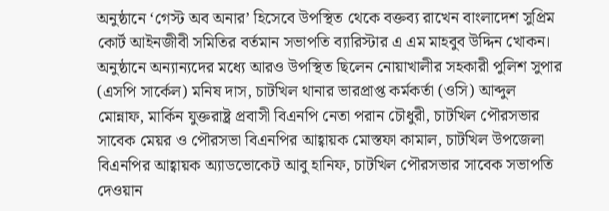অনুষ্ঠানে ‘গেস্ট অব অনার’ হিসেবে উপস্থিত থেকে বক্তব্য রাখেন বাংলাদেশ সুপ্রিম কোর্ট আইনজীবী সমিতির বর্তমান সভাপতি ব্যারিস্টার এ এম মাহবুব উদ্দিন খোকন।
অনুষ্ঠানে অন্যান্যদের মধ্যে আরও উপস্থিত ছিলেন নোয়াখালীর সহকারী পুলিশ সুপার (এসপি সার্কেল) মনিষ দাস, চাটখিল থানার ভারপ্রাপ্ত কর্মকর্তা (ওসি) আব্দুল মোন্নাফ, মার্কিন যুক্তরাষ্ট্র প্রবাসী বিএনপি নেতা পরান চৌধুরী, চাটখিল পৌরসভার সাবেক মেয়র ও পৌরসভা বিএনপির আহ্বায়ক মোস্তফা কামাল, চাটখিল উপজেলা বিএনপির আহ্বায়ক অ্যাডভোকেট আবু হানিফ, চাটখিল পৌরসভার সাবেক সভাপতি দেওয়ান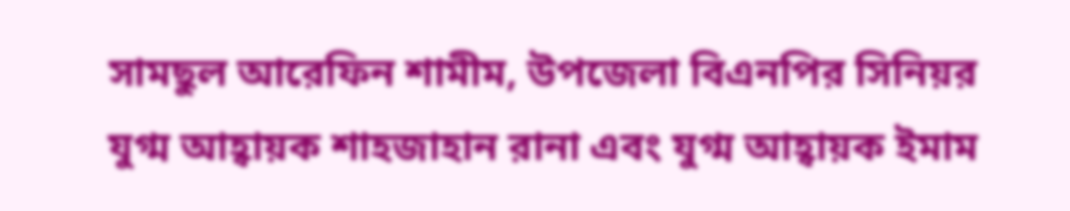সামছুল আরেফিন শামীম, উপজেলা বিএনপির সিনিয়র যুগ্ম আহ্বায়ক শাহজাহান রানা এবং যুগ্ম আহ্বায়ক ইমাম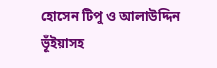হোসেন টিপু ও আলাউদ্দিন ভূঁইয়াসহ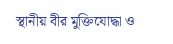স্থানীয় বীর মুক্তিযোদ্ধা ও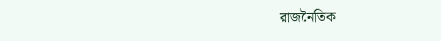রাজনৈতিক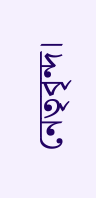নেতৃবৃন্দ।